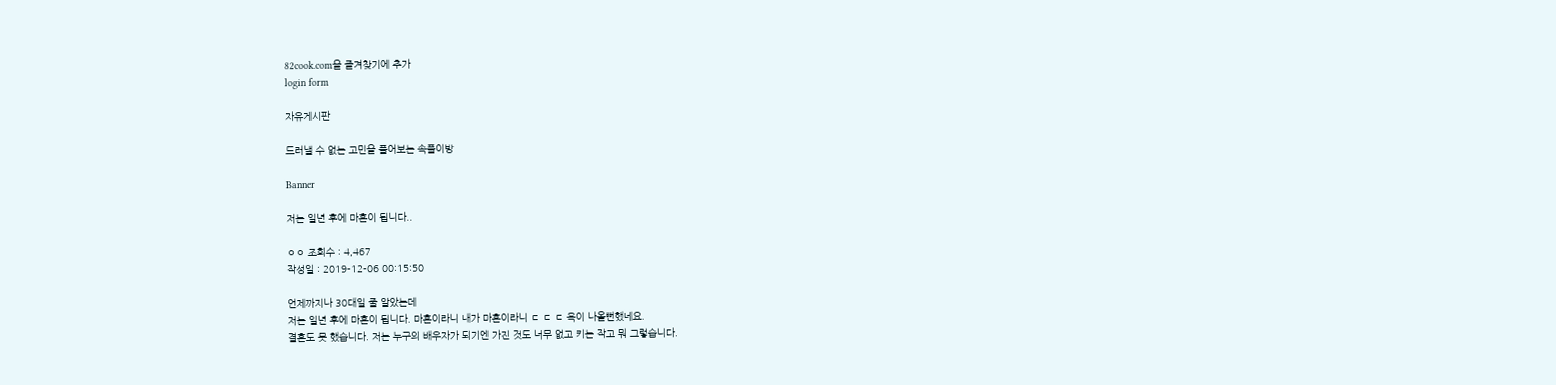82cook.com을 즐겨찾기에 추가
login form

자유게시판

드러낼 수 없는 고민을 풀어보는 속풀이방

Banner

저는 일년 후에 마흔이 됩니다..

ㅇㅇ 조회수 : 4,467
작성일 : 2019-12-06 00:15:50

언제까지나 30대일 줄 알았는데
저는 일년 후에 마흔이 됩니다. 마흔이라니 내가 마흔이라니 ㄷ ㄷ ㄷ 욕이 나올뻔했네요.
결혼도 못 했습니다. 저는 누구의 배우자가 되기엔 가진 것도 너무 없고 키는 작고 뭐 그렇습니다.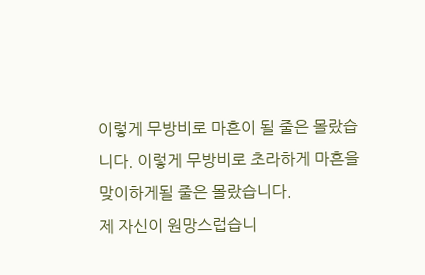이렇게 무방비로 마흔이 될 줄은 몰랐습니다. 이렇게 무방비로 초라하게 마흔을 맞이하게될 줄은 몰랐습니다.
제 자신이 원망스럽습니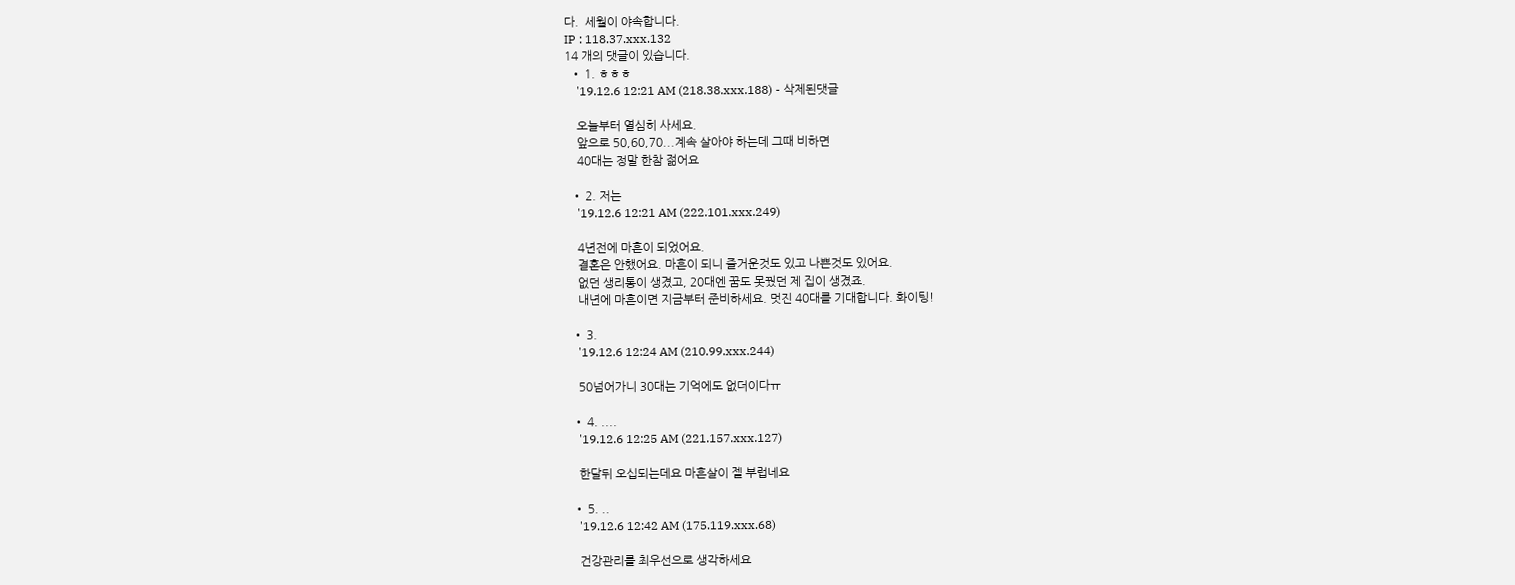다.  세월이 야속합니다.
IP : 118.37.xxx.132
14 개의 댓글이 있습니다.
  • 1. ㅎㅎㅎ
    '19.12.6 12:21 AM (218.38.xxx.188) - 삭제된댓글

    오늘부터 열심히 사세요.
    앞으로 50,60,70...계속 살아야 하는데 그때 비하면
    40대는 정말 한참 젊어요

  • 2. 저는
    '19.12.6 12:21 AM (222.101.xxx.249)

    4년전에 마흔이 되었어요.
    결혼은 안했어요. 마흔이 되니 즐거운것도 있고 나쁜것도 있어요.
    없던 생리통이 생겼고, 20대엔 꿈도 못꿨던 제 집이 생겼죠.
    내년에 마흔이면 지금부터 준비하세요. 멋진 40대를 기대합니다. 화이팅!

  • 3.
    '19.12.6 12:24 AM (210.99.xxx.244)

    50넘어가니 30대는 기억에도 없더이다ㅠ

  • 4. ....
    '19.12.6 12:25 AM (221.157.xxx.127)

    한달뒤 오십되는데요 마흔살이 젤 부럽네요

  • 5. ..
    '19.12.6 12:42 AM (175.119.xxx.68)

    건강관리를 최우선으로 생각하세요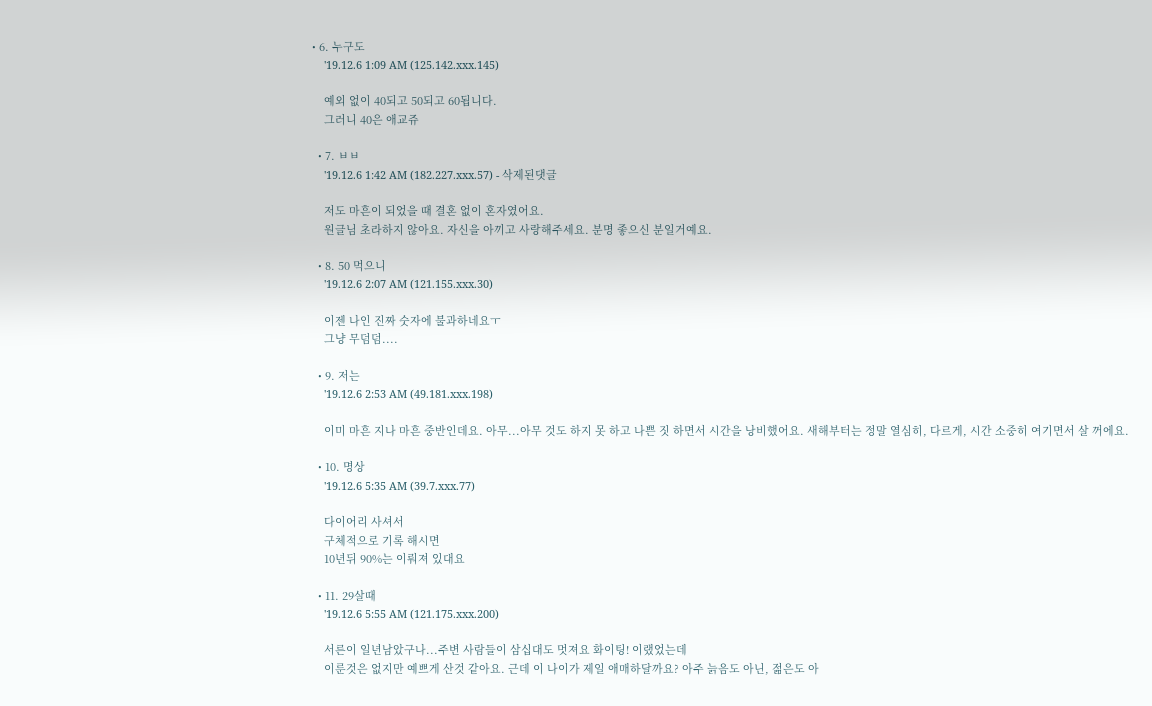• 6. 누구도
    '19.12.6 1:09 AM (125.142.xxx.145)

    예외 없이 40되고 50되고 60됩니다.
    그러니 40은 애교쥬

  • 7. ㅂㅂ
    '19.12.6 1:42 AM (182.227.xxx.57) - 삭제된댓글

    저도 마흔이 되었을 때 결혼 없이 혼자였어요.
    원글님 초라하지 않아요. 자신을 아끼고 사랑해주세요. 분명 좋으신 분일거예요.

  • 8. 50 먹으니
    '19.12.6 2:07 AM (121.155.xxx.30)

    이젠 나인 진짜 숫자에 불과하네요ㅜ
    그냥 무덤덤....

  • 9. 저는
    '19.12.6 2:53 AM (49.181.xxx.198)

    이미 마흔 지나 마흔 중반인데요. 아무...아무 것도 하지 못 하고 나쁜 짓 하면서 시간을 낭비했어요. 새해부터는 정말 열심히, 다르게, 시간 소중히 여기면서 살 꺼에요.

  • 10. 명상
    '19.12.6 5:35 AM (39.7.xxx.77)

    다이어리 사셔서
    구체적으로 기록 해시면
    10년뒤 90%는 이뤄져 있대요

  • 11. 29살때
    '19.12.6 5:55 AM (121.175.xxx.200)

    서른이 일년남았구나...주변 사람들이 삼십대도 멋져요 화이팅! 이랬었는데
    이룬것은 없지만 예쁘게 산것 같아요. 근데 이 나이가 제일 애매하달까요? 아주 늙음도 아닌, 젊은도 아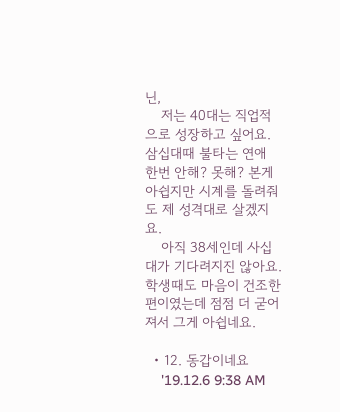닌,
    저는 40대는 직업적으로 성장하고 싶어요. 삼십대때 불타는 연애 한번 안해? 못해? 본게 아쉽지만 시계를 돌려줘도 제 성격대로 살겠지요.
    아직 38세인데 사십대가 기다려지진 않아요. 학생때도 마음이 건조한편이였는데 점점 더 굳어져서 그게 아쉽네요.

  • 12. 동갑이네요
    '19.12.6 9:38 AM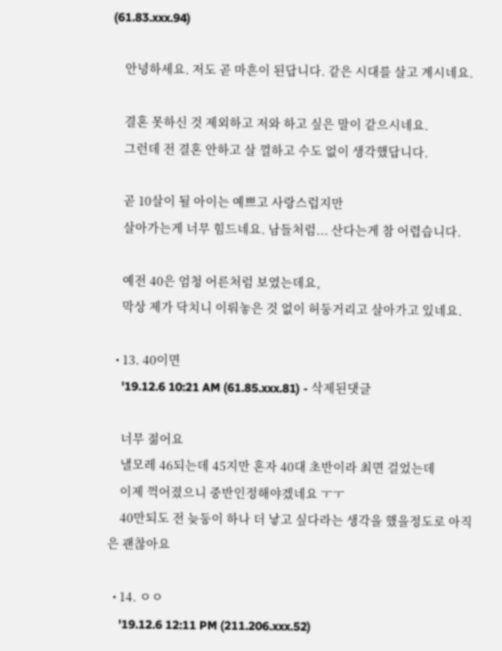(61.83.xxx.94)

    안녕하세요. 저도 곧 마흔이 된답니다. 같은 시대를 살고 계시네요.

    결혼 못하신 것 제외하고 저와 하고 싶은 말이 같으시네요.
    그런데 전 결혼 안하고 살 껄하고 수도 없이 생각했답니다.

    곧 10살이 될 아이는 예쁘고 사랑스럽지만
    살아가는게 너무 힘드네요. 남들처럼... 산다는게 참 어렵습니다.

    예전 40은 엄청 어른처럼 보였는데요,
    막상 제가 닥치니 이뤄놓은 것 없이 허둥거리고 살아가고 있네요.

  • 13. 40이면
    '19.12.6 10:21 AM (61.85.xxx.81) - 삭제된댓글

    너무 젊어요
    낼모레 46되는데 45지만 혼자 40대 초반이라 최면 걸었는데
    이제 꺽어졌으니 중반인정해야겠네요 ㅜㅜ
    40만되도 전 늦둥이 하나 더 낳고 싶다라는 생각을 했을정도로 아직은 괜찮아요

  • 14. ㅇㅇ
    '19.12.6 12:11 PM (211.206.xxx.52)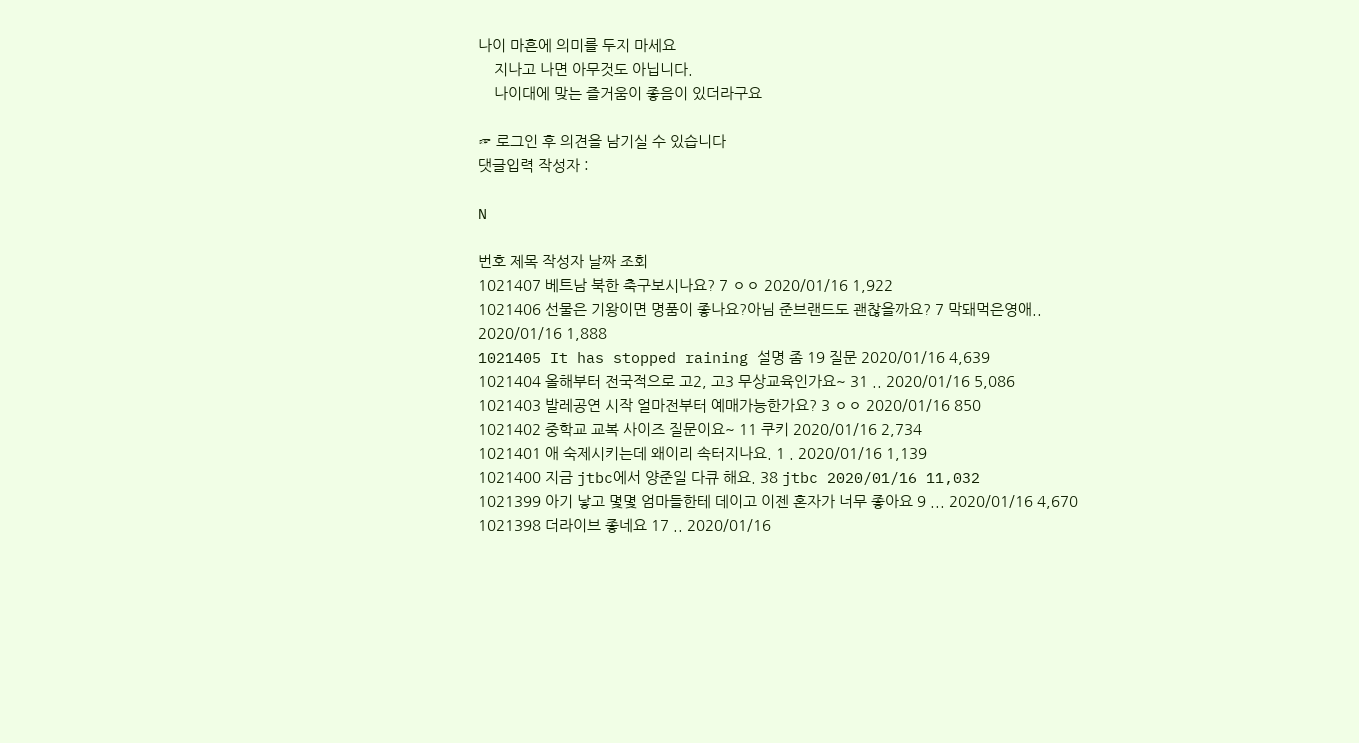나이 마흔에 의미를 두지 마세요
    지나고 나면 아무것도 아닙니다.
    나이대에 맞는 즐거움이 좋음이 있더라구요

☞ 로그인 후 의견을 남기실 수 있습니다
댓글입력 작성자 :

N

번호 제목 작성자 날짜 조회
1021407 베트남 북한 축구보시나요? 7 ㅇㅇ 2020/01/16 1,922
1021406 선물은 기왕이면 명품이 좋나요?아님 준브랜드도 괜찮을까요? 7 막돼먹은영애.. 2020/01/16 1,888
1021405 It has stopped raining 설명 좀 19 질문 2020/01/16 4,639
1021404 올해부터 전국적으로 고2, 고3 무상교육인가요~ 31 .. 2020/01/16 5,086
1021403 발레공연 시작 얼마전부터 예매가능한가요? 3 ㅇㅇ 2020/01/16 850
1021402 중학교 교복 사이즈 질문이요~ 11 쿠키 2020/01/16 2,734
1021401 애 숙제시키는데 왜이리 속터지나요. 1 . 2020/01/16 1,139
1021400 지금 jtbc에서 양준일 다큐 해요. 38 jtbc 2020/01/16 11,032
1021399 아기 낳고 몇몇 엄마들한테 데이고 이젠 혼자가 너무 좋아요 9 ... 2020/01/16 4,670
1021398 더라이브 좋네요 17 .. 2020/01/16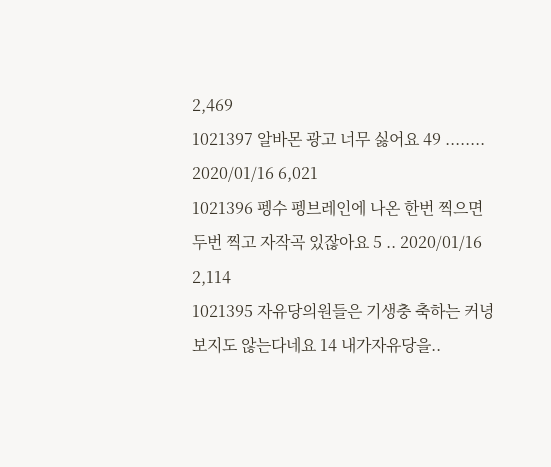2,469
1021397 알바몬 광고 너무 싫어요 49 ........ 2020/01/16 6,021
1021396 펭수 펭브레인에 나온 한번 찍으면 두번 찍고 자작곡 있잖아요 5 .. 2020/01/16 2,114
1021395 자유당의원들은 기생충 축하는 커녕 보지도 않는다네요 14 내가자유당을..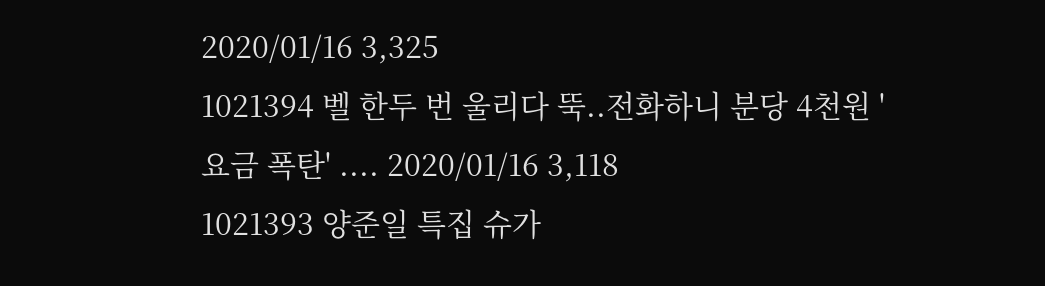2020/01/16 3,325
1021394 벨 한두 번 울리다 뚝..전화하니 분당 4천원 '요금 폭탄' .... 2020/01/16 3,118
1021393 양준일 특집 슈가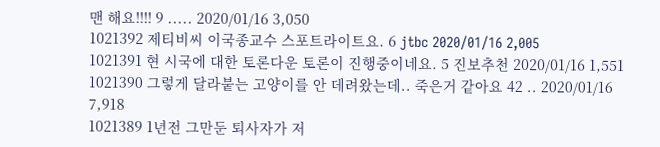맨 해요!!!! 9 ..... 2020/01/16 3,050
1021392 제티비씨 이국종교수 스포트라이트요. 6 jtbc 2020/01/16 2,005
1021391 현 시국에 대한 토론다운 토론이 진행중이네요. 5 진보추천 2020/01/16 1,551
1021390 그렇게 달라붙는 고양이를 안 데려왔는데.. 죽은거 같아요 42 .. 2020/01/16 7,918
1021389 1년전 그만둔 퇴사자가 저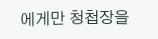에게만 청첩장을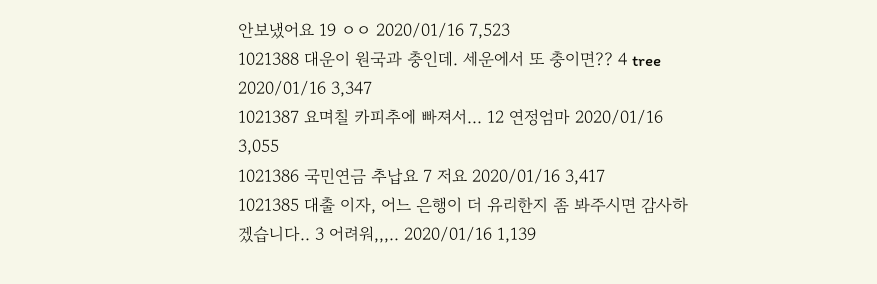안보냈어요 19 ㅇㅇ 2020/01/16 7,523
1021388 대운이 원국과 충인데. 세운에서 또 충이면?? 4 tree 2020/01/16 3,347
1021387 요며칠 카피추에 빠져서... 12 연정엄마 2020/01/16 3,055
1021386 국민연금 추납요 7 저요 2020/01/16 3,417
1021385 대출 이자, 어느 은행이 더 유리한지 좀 봐주시면 감사하겠습니다.. 3 어려워,,,.. 2020/01/16 1,139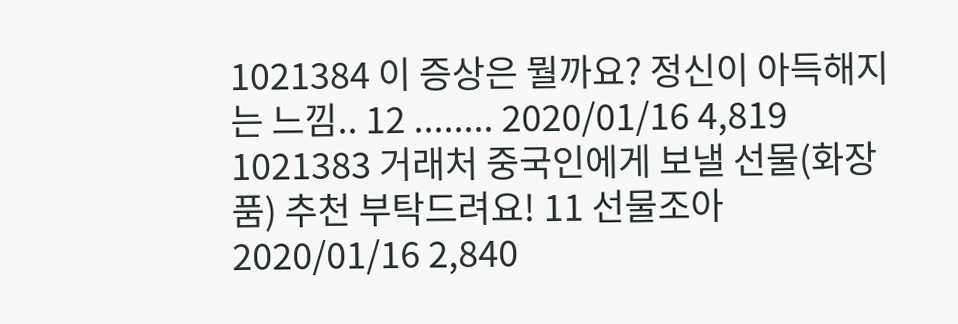1021384 이 증상은 뭘까요? 정신이 아득해지는 느낌.. 12 ........ 2020/01/16 4,819
1021383 거래처 중국인에게 보낼 선물(화장품) 추천 부탁드려요! 11 선물조아 2020/01/16 2,840